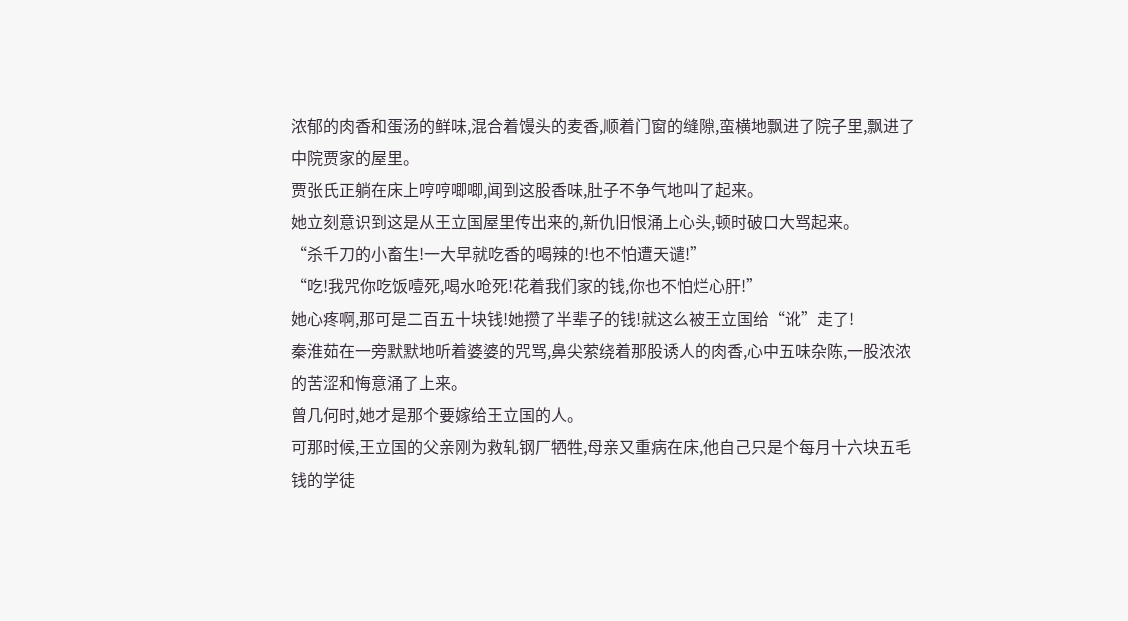浓郁的肉香和蛋汤的鲜味,混合着馒头的麦香,顺着门窗的缝隙,蛮横地飘进了院子里,飘进了中院贾家的屋里。
贾张氏正躺在床上哼哼唧唧,闻到这股香味,肚子不争气地叫了起来。
她立刻意识到这是从王立国屋里传出来的,新仇旧恨涌上心头,顿时破口大骂起来。
“杀千刀的小畜生!一大早就吃香的喝辣的!也不怕遭天谴!”
“吃!我咒你吃饭噎死,喝水呛死!花着我们家的钱,你也不怕烂心肝!”
她心疼啊,那可是二百五十块钱!她攒了半辈子的钱!就这么被王立国给“讹”走了!
秦淮茹在一旁默默地听着婆婆的咒骂,鼻尖萦绕着那股诱人的肉香,心中五味杂陈,一股浓浓的苦涩和悔意涌了上来。
曾几何时,她才是那个要嫁给王立国的人。
可那时候,王立国的父亲刚为救轧钢厂牺牲,母亲又重病在床,他自己只是个每月十六块五毛钱的学徒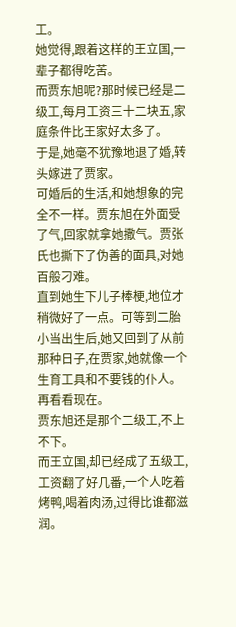工。
她觉得,跟着这样的王立国,一辈子都得吃苦。
而贾东旭呢?那时候已经是二级工,每月工资三十二块五,家庭条件比王家好太多了。
于是,她毫不犹豫地退了婚,转头嫁进了贾家。
可婚后的生活,和她想象的完全不一样。贾东旭在外面受了气,回家就拿她撒气。贾张氏也撕下了伪善的面具,对她百般刁难。
直到她生下儿子棒梗,地位才稍微好了一点。可等到二胎小当出生后,她又回到了从前那种日子,在贾家,她就像一个生育工具和不要钱的仆人。
再看看现在。
贾东旭还是那个二级工,不上不下。
而王立国,却已经成了五级工,工资翻了好几番,一个人吃着烤鸭,喝着肉汤,过得比谁都滋润。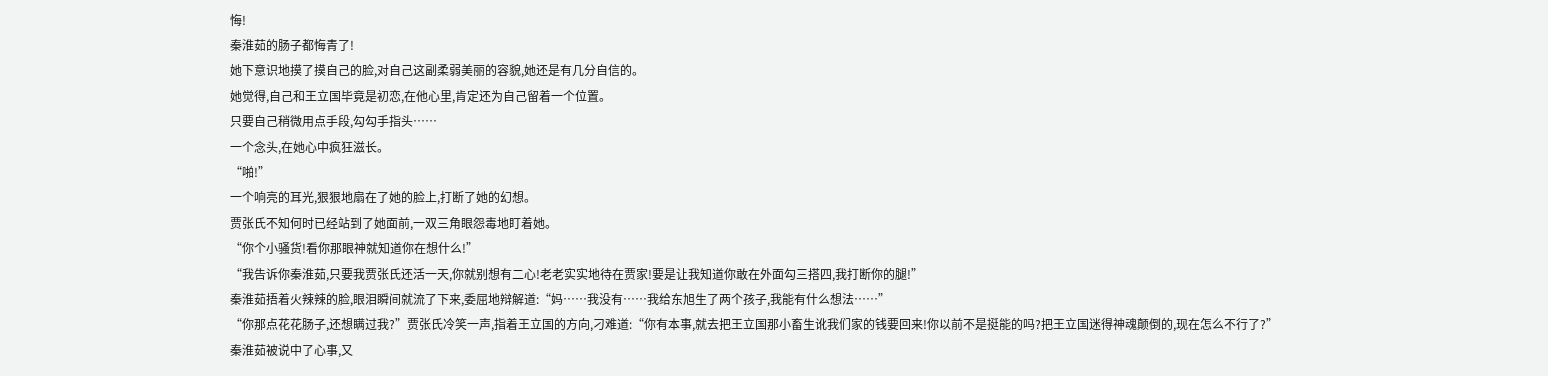悔!
秦淮茹的肠子都悔青了!
她下意识地摸了摸自己的脸,对自己这副柔弱美丽的容貌,她还是有几分自信的。
她觉得,自己和王立国毕竟是初恋,在他心里,肯定还为自己留着一个位置。
只要自己稍微用点手段,勾勾手指头……
一个念头,在她心中疯狂滋长。
“啪!”
一个响亮的耳光,狠狠地扇在了她的脸上,打断了她的幻想。
贾张氏不知何时已经站到了她面前,一双三角眼怨毒地盯着她。
“你个小骚货!看你那眼神就知道你在想什么!”
“我告诉你秦淮茹,只要我贾张氏还活一天,你就别想有二心!老老实实地待在贾家!要是让我知道你敢在外面勾三搭四,我打断你的腿!”
秦淮茹捂着火辣辣的脸,眼泪瞬间就流了下来,委屈地辩解道:“妈……我没有……我给东旭生了两个孩子,我能有什么想法……”
“你那点花花肠子,还想瞒过我?”贾张氏冷笑一声,指着王立国的方向,刁难道:“你有本事,就去把王立国那小畜生讹我们家的钱要回来!你以前不是挺能的吗?把王立国迷得神魂颠倒的,现在怎么不行了?”
秦淮茹被说中了心事,又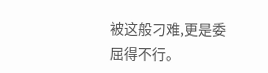被这般刁难,更是委屈得不行。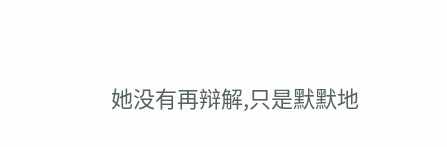她没有再辩解,只是默默地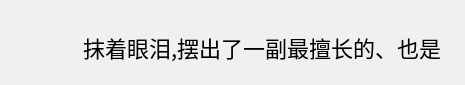抹着眼泪,摆出了一副最擅长的、也是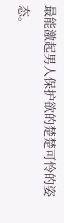最能激起男人保护欲的楚楚可怜的姿态。